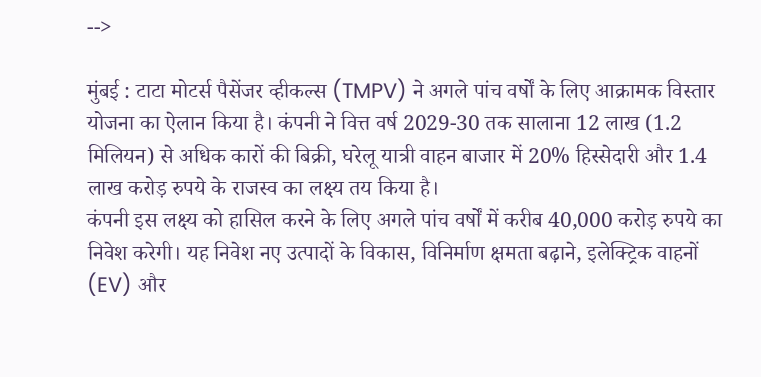-->

मुंबई : टाटा मोटर्स पैसेंजर व्हीकल्स (TMPV) ने अगले पांच वर्षों के लिए आक्रामक विस्तार योजना का ऐलान किया है। कंपनी ने वित्त वर्ष 2029-30 तक सालाना 12 लाख (1.2 मिलियन) से अधिक कारों की बिक्री, घरेलू यात्री वाहन बाजार में 20% हिस्सेदारी और 1.4 लाख करोड़ रुपये के राजस्व का लक्ष्य तय किया है।
कंपनी इस लक्ष्य को हासिल करने के लिए अगले पांच वर्षों में करीब 40,000 करोड़ रुपये का निवेश करेगी। यह निवेश नए उत्पादों के विकास, विनिर्माण क्षमता बढ़ाने, इलेक्ट्रिक वाहनों (EV) और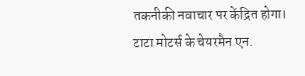तकनीकी नवाचार पर केंद्रित होगा।
टाटा मोटर्स के चेयरमैन एन.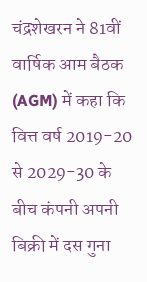चंद्रशेखरन ने 81वीं वार्षिक आम बैठक (AGM) में कहा कि वित्त वर्ष 2019-20 से 2029-30 के बीच कंपनी अपनी बिक्री में दस गुना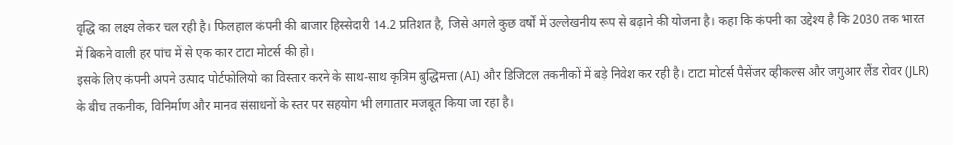वृद्धि का लक्ष्य लेकर चल रही है। फिलहाल कंपनी की बाजार हिस्सेदारी 14.2 प्रतिशत है, जिसे अगले कुछ वर्षों में उल्लेखनीय रूप से बढ़ाने की योजना है। कहा कि कंपनी का उद्देश्य है कि 2030 तक भारत में बिकने वाली हर पांच में से एक कार टाटा मोटर्स की हो।
इसके लिए कंपनी अपने उत्पाद पोर्टफोलियो का विस्तार करने के साथ-साथ कृत्रिम बुद्धिमत्ता (AI) और डिजिटल तकनीकों में बड़े निवेश कर रही है। टाटा मोटर्स पैसेंजर व्हीकल्स और जगुआर लैंड रोवर (JLR) के बीच तकनीक, विनिर्माण और मानव संसाधनों के स्तर पर सहयोग भी लगातार मजबूत किया जा रहा है।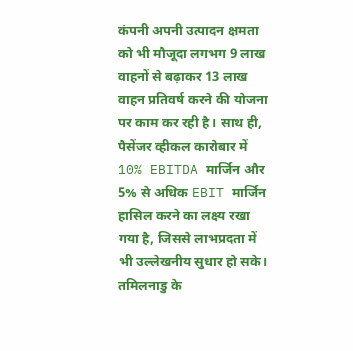कंपनी अपनी उत्पादन क्षमता को भी मौजूदा लगभग 9 लाख वाहनों से बढ़ाकर 13 लाख वाहन प्रतिवर्ष करने की योजना पर काम कर रही है। साथ ही, पैसेंजर व्हीकल कारोबार में 10% EBITDA मार्जिन और 5% से अधिक EBIT मार्जिन हासिल करने का लक्ष्य रखा गया है, जिससे लाभप्रदता में भी उल्लेखनीय सुधार हो सके।
तमिलनाडु के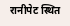रानीपेट स्थित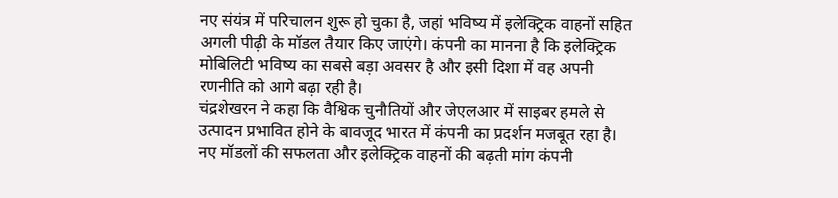नए संयंत्र में परिचालन शुरू हो चुका है, जहां भविष्य में इलेक्ट्रिक वाहनों सहित अगली पीढ़ी के मॉडल तैयार किए जाएंगे। कंपनी का मानना है कि इलेक्ट्रिक मोबिलिटी भविष्य का सबसे बड़ा अवसर है और इसी दिशा में वह अपनी रणनीति को आगे बढ़ा रही है।
चंद्रशेखरन ने कहा कि वैश्विक चुनौतियों और जेएलआर में साइबर हमले से उत्पादन प्रभावित होने के बावजूद भारत में कंपनी का प्रदर्शन मजबूत रहा है। नए मॉडलों की सफलता और इलेक्ट्रिक वाहनों की बढ़ती मांग कंपनी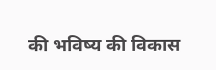की भविष्य की विकास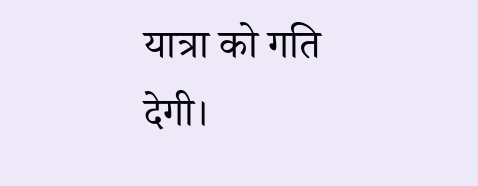यात्रा को गति देगी।